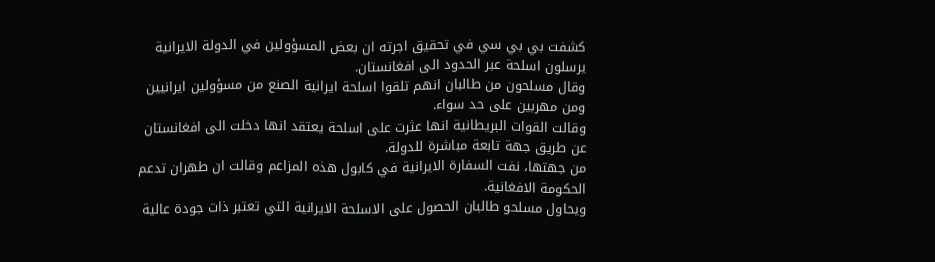كشفت بي بي سي في تحقيق اجرته ان بعض المسؤولين في الدولة الايرانية يرسلون اسلحة عبر الحدود الى افغانستان.
وقال مسلحون من طالبان انهم تلقوا اسلحة ايرانية الصنع من مسؤولين ايرانيين ومن مهربين على حد سواء.
وقالت القوات البريطانية انها عثرت على اسلحة يعتقد انها دخلت الى افغانستان عن طريق جهة تابعة مباشرة للدولة.
من جهتها، نفت السفارة الايرانية في كابول هذه المزاعم وقالت ان طهران تدعم الحكومة الافغانية.
ويحاول مسلحو طالبان الحصول على الاسلحة الايرانية التي تعتبر ذات جودة عالية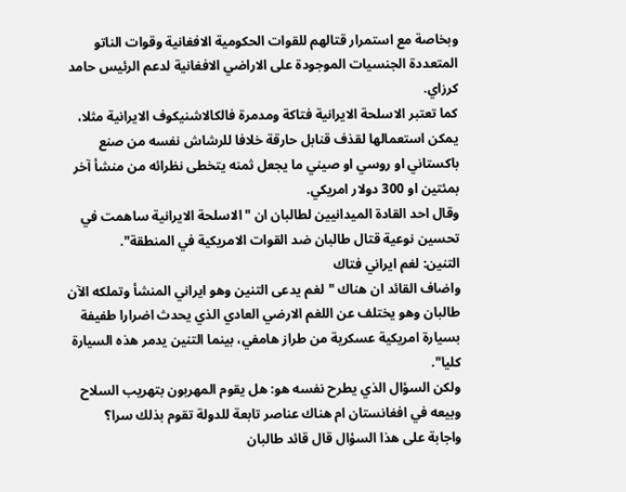وبخاصة مع استمرار قتالهم للقوات الحكومية الافغانية وقوات الناتو المتعددة الجنسيات الموجودة على الاراضي الافغانية لدعم الرئيس حامد كرزاي.
كما تعتبر الاسلحة الايرانية فتاكة ومدمرة فالكالاشنيكوف الايرانية مثلا، يمكن استعمالها لقذف قنابل حارقة خلافا للرشاش نفسه من صنع باكستاني او روسي او صيني ما يجعل ثمنه يتخطى نظرائه من منشأ آخر بمئتين او 300 دولار امريكي.
وقال احد القادة الميدانيين لطالبان ان "الاسلحة الايرانية ساهمت في تحسين نوعية قتال طالبان ضد القوات الامريكية في المنطقة".
التنين: لغم ايراني فتاك
واضاف القائد ان هناك "لغم يدعى التنين وهو ايراني المنشأ وتملكه الآن طالبان وهو يختلف عن اللغم الارضي العادي الذي يحدث اضرارا طفيفة بسيارة امريكية عسكرية من طراز هامفي، بينما التنين يدمر هذه السيارة كليا".
ولكن السؤال الذي يطرح نفسه هو: هل يقوم المهربون بتهريب السلاح وبيعه في افغانستان ام هناك عناصر تابعة للدولة تقوم بذلك سرا؟
واجابة على هذا السؤال قال قائد طالبان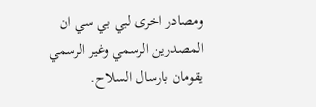ومصادر اخرى لبي بي سي ان المصدرين الرسمي وغير الرسمي يقومان بارسال السلاح.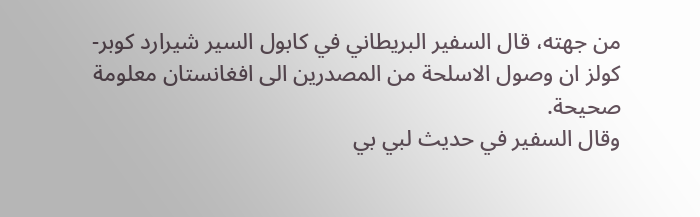من جهته، قال السفير البريطاني في كابول السير شيرارد كوبر-كولز ان وصول الاسلحة من المصدرين الى افغانستان معلومة صحيحة.
وقال السفير في حديث لبي بي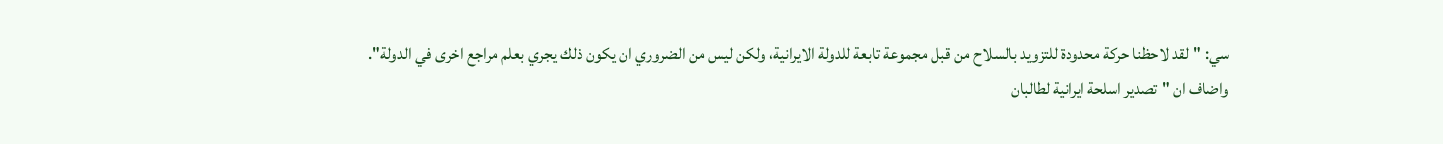سي: "لقد لاحظنا حركة محدودة للتزويد بالسلاح من قبل مجموعة تابعة للدولة الايرانية، ولكن ليس من الضروري ان يكون ذلك يجري بعلم مراجع اخرى في الدولة".
واضاف ان "تصدير اسلحة ايرانية لطالبان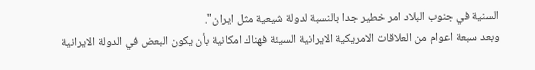السنية في جنوب البلاد امر خطير جدا بالنسبة لدولة شيعية مثل ايران".
وبعد سبعة اعوام من العلاقات الامريكية الايرانية السيئة فهناك امكانية بأن يكون البعض في الدولة الايرانية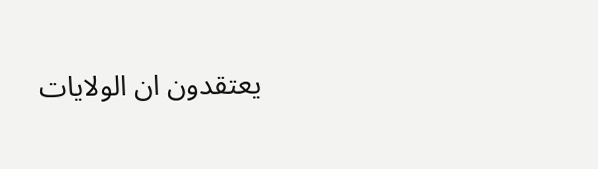يعتقدون ان الولايات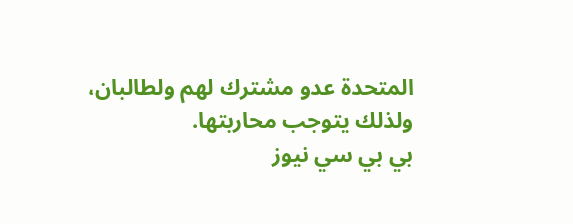المتحدة عدو مشترك لهم ولطالبان، ولذلك يتوجب محاربتها.
بي بي سي نيوز